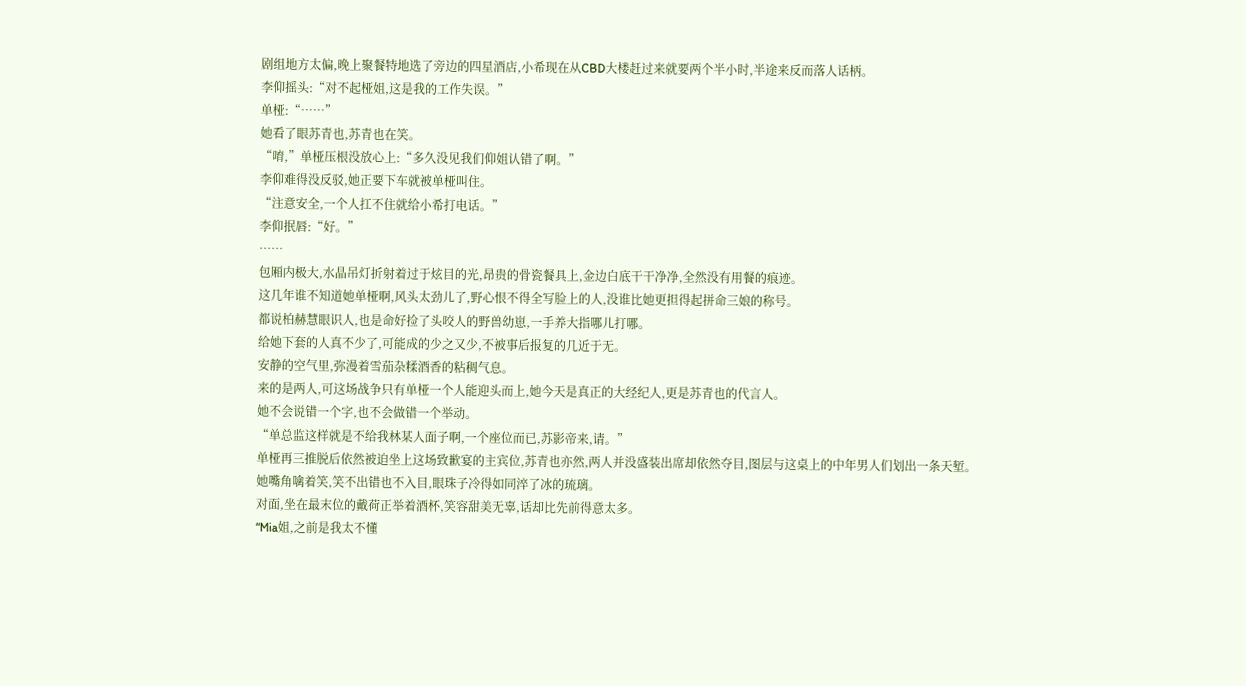剧组地方太偏,晚上聚餐特地选了旁边的四星酒店,小希现在从CBD大楼赶过来就要两个半小时,半途来反而落人话柄。
李仰摇头:“对不起桠姐,这是我的工作失误。”
单桠:“……”
她看了眼苏青也,苏青也在笑。
“唷,”单桠压根没放心上:“多久没见我们仰姐认错了啊。”
李仰难得没反驳,她正要下车就被单桠叫住。
“注意安全,一个人扛不住就给小希打电话。”
李仰抿唇:“好。”
……
包厢内极大,水晶吊灯折射着过于炫目的光,昂贵的骨瓷餐具上,金边白底干干净净,全然没有用餐的痕迹。
这几年谁不知道她单桠啊,风头太劲儿了,野心恨不得全写脸上的人,没谁比她更担得起拼命三娘的称号。
都说柏赫慧眼识人,也是命好捡了头咬人的野兽幼崽,一手养大指哪儿打哪。
给她下套的人真不少了,可能成的少之又少,不被事后报复的几近于无。
安静的空气里,弥漫着雪茄杂糅酒香的粘稠气息。
来的是两人,可这场战争只有单桠一个人能迎头而上,她今天是真正的大经纪人,更是苏青也的代言人。
她不会说错一个字,也不会做错一个举动。
“单总监这样就是不给我林某人面子啊,一个座位而已,苏影帝来,请。”
单桠再三推脱后依然被迫坐上这场致歉宴的主宾位,苏青也亦然,两人并没盛装出席却依然夺目,图层与这桌上的中年男人们划出一条天堑。
她嘴角噙着笑,笑不出错也不入目,眼珠子冷得如同淬了冰的琉璃。
对面,坐在最末位的戴荷正举着酒杯,笑容甜美无辜,话却比先前得意太多。
“Mia姐,之前是我太不懂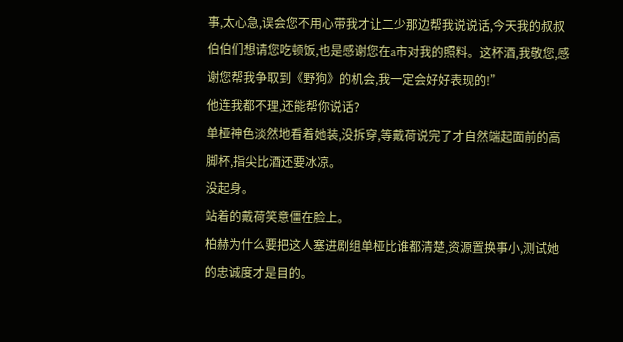事,太心急,误会您不用心带我才让二少那边帮我说说话,今天我的叔叔伯伯们想请您吃顿饭,也是感谢您在a市对我的照料。这杯酒,我敬您,感谢您帮我争取到《野狗》的机会,我一定会好好表现的!”
他连我都不理,还能帮你说话?
单桠神色淡然地看着她装,没拆穿,等戴荷说完了才自然端起面前的高脚杯,指尖比酒还要冰凉。
没起身。
站着的戴荷笑意僵在脸上。
柏赫为什么要把这人塞进剧组单桠比谁都清楚,资源置换事小,测试她的忠诚度才是目的。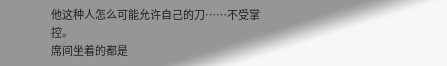他这种人怎么可能允许自己的刀……不受掌控。
席间坐着的都是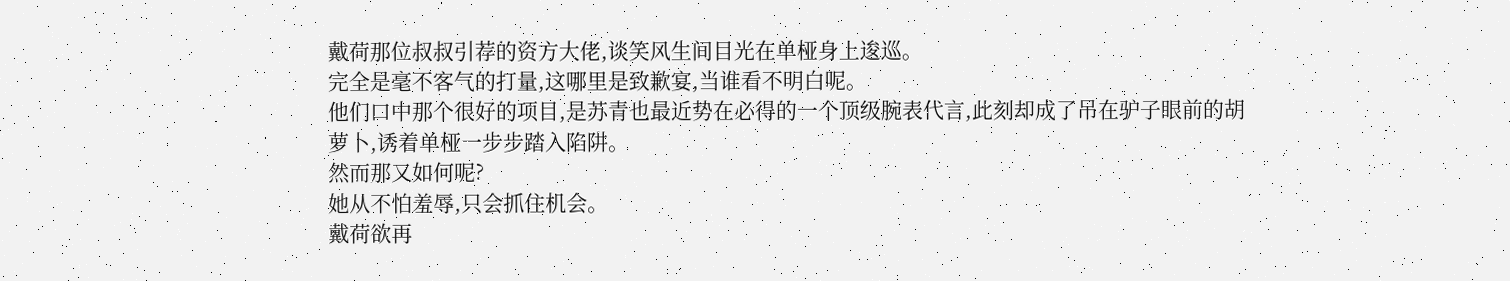戴荷那位叔叔引荐的资方大佬,谈笑风生间目光在单桠身上逡巡。
完全是毫不客气的打量,这哪里是致歉宴,当谁看不明白呢。
他们口中那个很好的项目,是苏青也最近势在必得的一个顶级腕表代言,此刻却成了吊在驴子眼前的胡萝卜,诱着单桠一步步踏入陷阱。
然而那又如何呢?
她从不怕羞辱,只会抓住机会。
戴荷欲再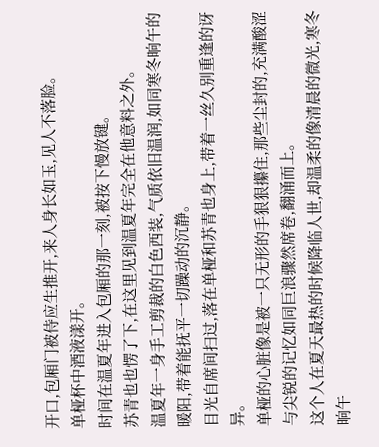开口,包厢门被侍应生推开,来人身长如玉,见人不落脸。
单桠杯中酒液漾开。
时间在温夏年进入包厢的那一刻,被按下慢放键。
苏青也也愣了下,在这里见到温夏年完全在他意料之外。
温夏年一身手工剪裁的白色西装,气质依旧温润,如同寒冬晌午的暖阳,带着能抚平一切躁动的沉静。
目光自席间扫过,落在单桠和苏青也身上,带着一丝久别重逢的讶异。
单桠的心脏像是被一只无形的手狠狠攥住,那些尘封的,充满酸涩与尖锐的记忆如同巨浪骤然席卷,翻涌而上。
这个人在夏天最热的时候降临人世,却温柔的像清晨的微光,寒冬晌午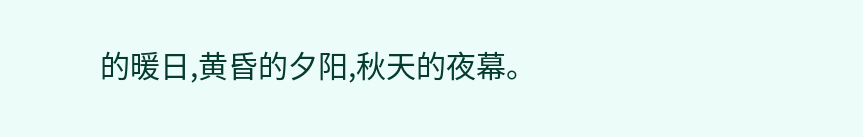的暖日,黄昏的夕阳,秋天的夜幕。